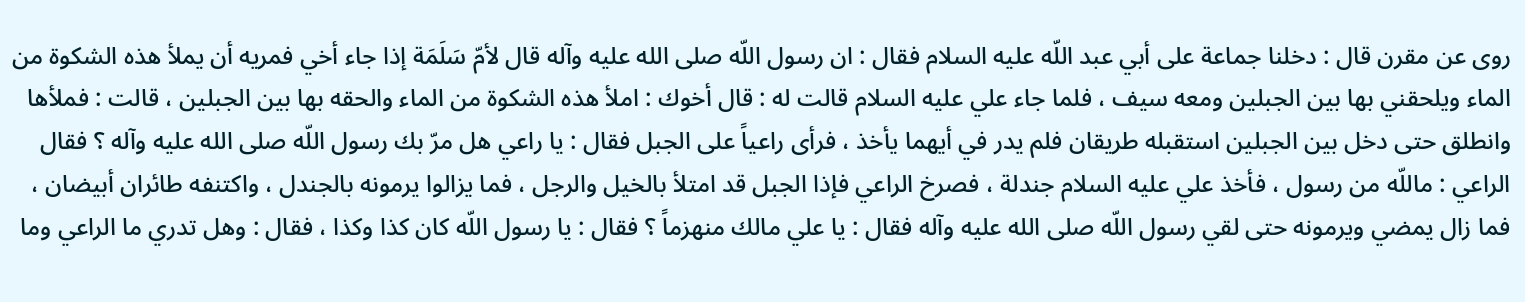روى عن مقرن قال : دخلنا جماعة على أبي عبد اللّه عليه السلام فقال : ان رسول اللّه صلى الله عليه وآله قال لأمّ سَلَمَة إذا جاء أخي فمريه أن يملأ هذه الشكوة من الماء ويلحقني بها بين الجبلين ومعه سيف ، فلما جاء علي عليه السلام قالت له : قال أخوك : املأ هذه الشكوة من الماء والحقه بها بين الجبلين ، قالت : فملأها وانطلق حتى دخل بين الجبلين استقبله طريقان فلم يدر في أيهما يأخذ ، فرأى راعياً على الجبل فقال : يا راعي هل مرّ بك رسول اللّه صلى الله عليه وآله ؟ فقال الراعي : ماللّه من رسول ، فأخذ علي عليه السلام جندلة ، فصرخ الراعي فإذا الجبل قد امتلأ بالخيل والرجل ، فما يزالوا يرمونه بالجندل ، واكتنفه طائران أبيضان ، فما زال يمضي ويرمونه حتى لقي رسول اللّه صلى الله عليه وآله فقال : يا علي مالك منهزماً ؟ فقال : يا رسول اللّه كان كذا وكذا ، فقال : وهل تدري ما الراعي وما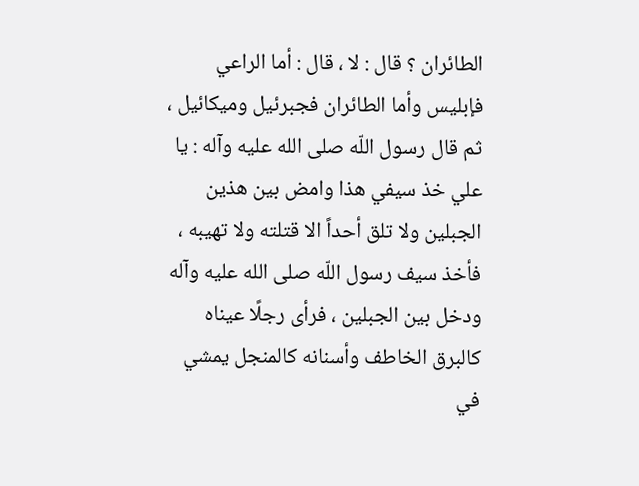الطائران ؟ قال : لا ، قال : أما الراعي فإبليس وأما الطائران فجبرئيل وميكائيل ، ثم قال رسول اللّه صلى الله عليه وآله : يا علي خذ سيفي هذا وامض بين هذين الجبلين ولا تلق أحداً الا قتلته ولا تهيبه ، فأخذ سيف رسول اللّه صلى الله عليه وآله ودخل بين الجبلين ، فرأى رجلًا عيناه كالبرق الخاطف وأسنانه كالمنجل يمشي في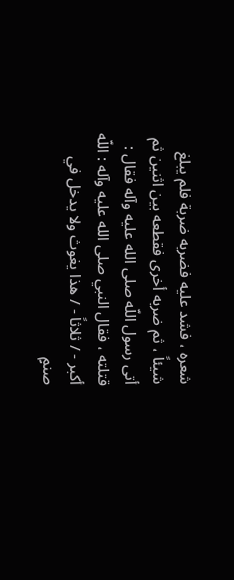شعره ، فشد عليه فضربه ضربة فلم يبلغ شيئاً ، ثم ضربه أخرى فقطعه بين اثنين ثم أتى رسول اللّه صلى الله عليه وآله فقال : قتلته ، فقال النبي صلى الله عليه وآله : اللّه أكبر - / ثلاثاً - / هذا يغوث ولا يدخل في صنمٍ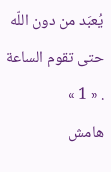يُعبَد من دون اللّه حتى تقوم الساعة . « 1 »
هامش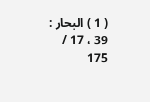( 1 ) البحار : 39 ، 17 / 175